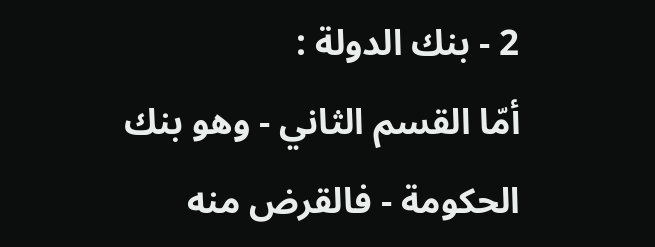2 - بنك الدولة :
أمّا القسم الثاني - وهو بنك الحكومة - فالقرض منه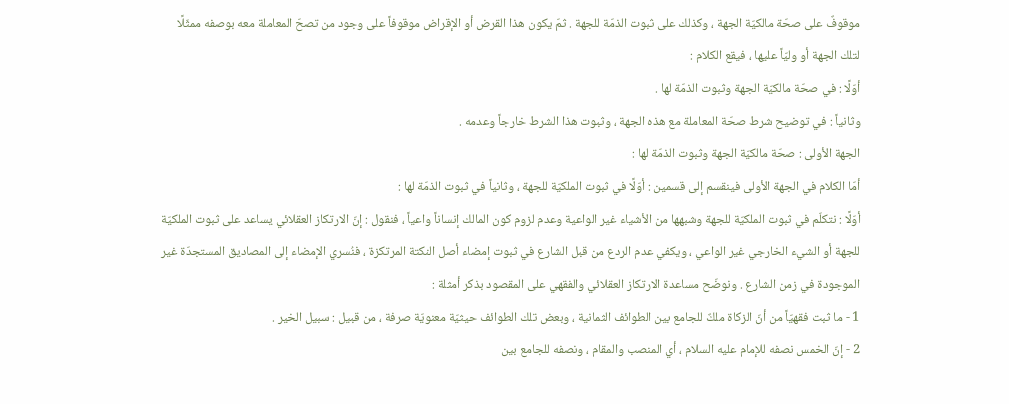موقوفٌ على صحّة مالكيّة الجهة ، وكذلك على ثبوت الذمّة للجهة . ثمّ يكون هذا القرض أو الإقراض موقوفاً على وجود من تصحّ المعاملة معه بوصفه ممثّلًا لتلك الجهة أو وليّاً عليها ، فيقع الكلام :
أوّلًا : في صحّة مالكيّة الجهة وثبوت الذمّة لها .
وثانياً : في توضيح شرط صحّة المعاملة مع هذه الجهة ، وثبوت هذا الشرط خارجاً وعدمه .
الجهة الأولى : صحّة مالكيّة الجهة وثبوت الذمّة لها :
أمّا الكلام في الجهة الأولى فينقسم إلى قسمين : أوّلًا في ثبوت الملكيّة للجهة ، وثانياً في ثبوت الذمّة لها :
أوّلًا : نتكلّم في ثبوت الملكيّة للجهة وشبهها من الأشياء غير الواعية وعدم لزوم كون المالك إنساناً واعياً ، فنقول : إنّ الارتكاز العقلائي يساعد على ثبوت الملكيّة للجهة أو الشيء الخارجي غير الواعي ، ويكفي عدم الردع من قبل الشارع في ثبوت إمضاء أصل النكتة المرتكزة ، فنُسري الإمضاء إلى المصاديق المستجدّة غير الموجودة في زمن الشارع . ونوضّح مساعدة الارتكاز العقلائي والفقهي على المقصود بذكر أمثلة :
1 - ما ثبت فقهيّاً من أنّ الزكاة ملكٌ للجامع بين الطوائف الثمانية ، وبعض تلك الطوائف حيثيّة معنويّة صرفة ، من قبيل : سبيل الخير .
2 - إنّ الخمس نصفه للإمام عليه السلام ، أي المنصب والمقام ، ونصفه للجامع بين